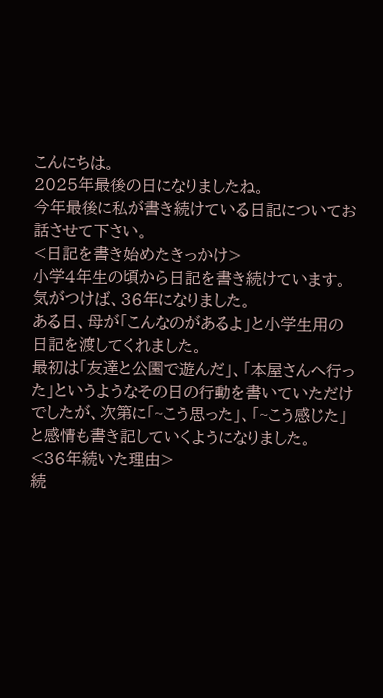こんにちは。
2025年最後の日になりましたね。
今年最後に私が書き続けている日記についてお話させて下さい。
<日記を書き始めたきっかけ>
小学4年生の頃から日記を書き続けています。
気がつけば、36年になりました。
ある日、母が「こんなのがあるよ」と小学生用の日記を渡してくれました。
最初は「友達と公園で遊んだ」、「本屋さんへ行った」というようなその日の行動を書いていただけでしたが、次第に「~こう思った」、「~こう感じた」と感情も書き記していくようになりました。
<36年続いた理由>
続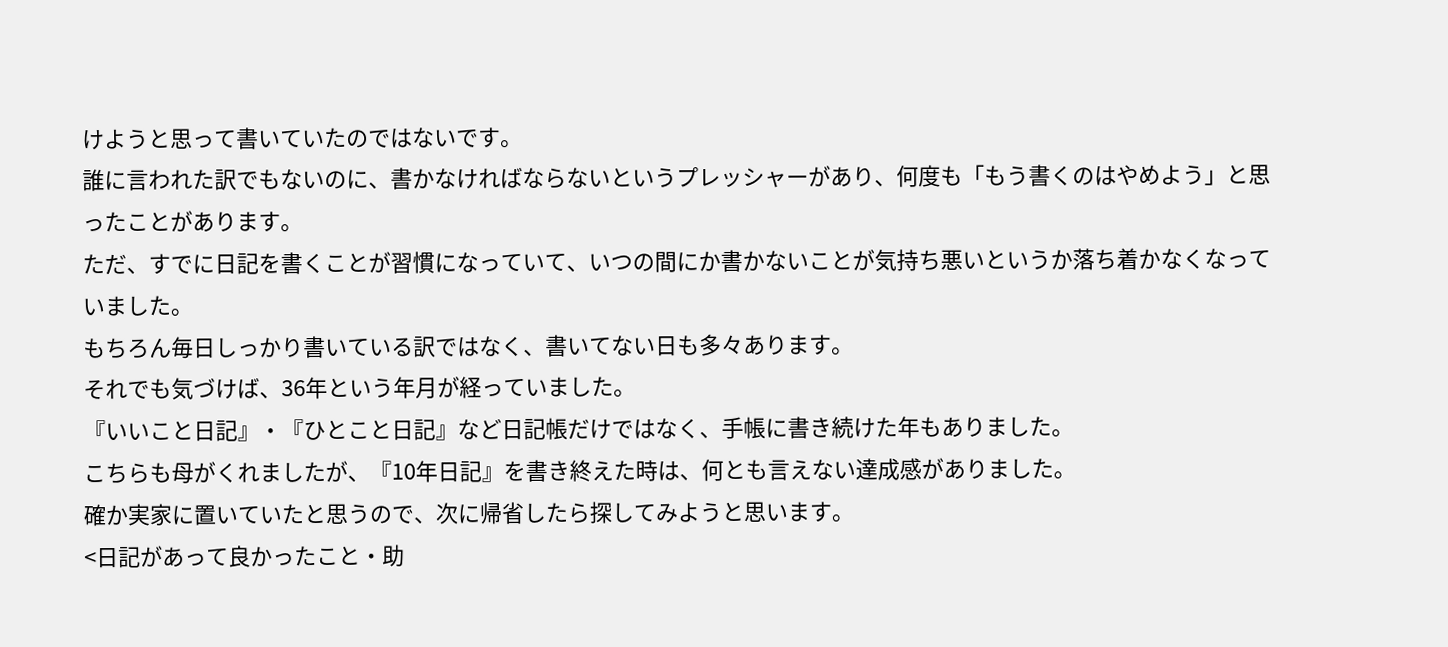けようと思って書いていたのではないです。
誰に言われた訳でもないのに、書かなければならないというプレッシャーがあり、何度も「もう書くのはやめよう」と思ったことがあります。
ただ、すでに日記を書くことが習慣になっていて、いつの間にか書かないことが気持ち悪いというか落ち着かなくなっていました。
もちろん毎日しっかり書いている訳ではなく、書いてない日も多々あります。
それでも気づけば、36年という年月が経っていました。
『いいこと日記』・『ひとこと日記』など日記帳だけではなく、手帳に書き続けた年もありました。
こちらも母がくれましたが、『10年日記』を書き終えた時は、何とも言えない達成感がありました。
確か実家に置いていたと思うので、次に帰省したら探してみようと思います。
<日記があって良かったこと・助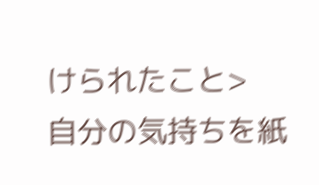けられたこと>
自分の気持ちを紙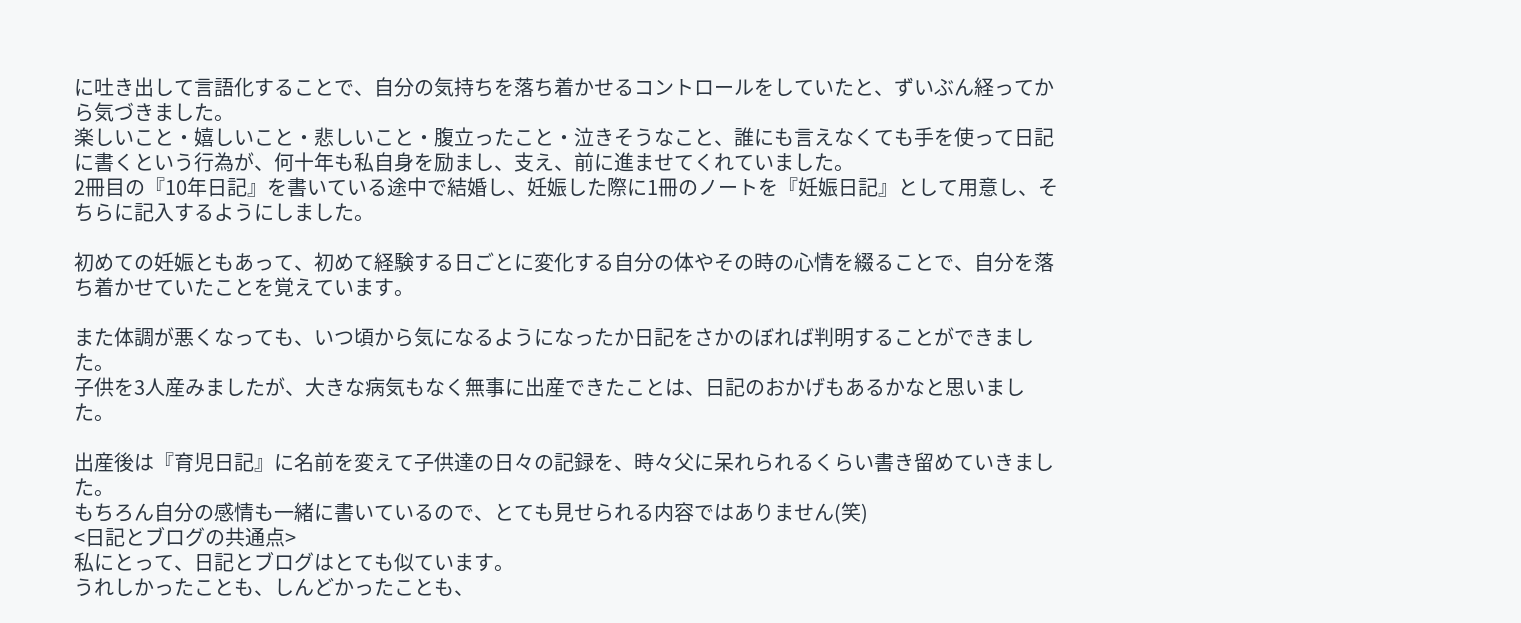に吐き出して言語化することで、自分の気持ちを落ち着かせるコントロールをしていたと、ずいぶん経ってから気づきました。
楽しいこと・嬉しいこと・悲しいこと・腹立ったこと・泣きそうなこと、誰にも言えなくても手を使って日記に書くという行為が、何十年も私自身を励まし、支え、前に進ませてくれていました。
2冊目の『10年日記』を書いている途中で結婚し、妊娠した際に1冊のノートを『妊娠日記』として用意し、そちらに記入するようにしました。

初めての妊娠ともあって、初めて経験する日ごとに変化する自分の体やその時の心情を綴ることで、自分を落ち着かせていたことを覚えています。

また体調が悪くなっても、いつ頃から気になるようになったか日記をさかのぼれば判明することができました。
子供を3人産みましたが、大きな病気もなく無事に出産できたことは、日記のおかげもあるかなと思いました。

出産後は『育児日記』に名前を変えて子供達の日々の記録を、時々父に呆れられるくらい書き留めていきました。
もちろん自分の感情も一緒に書いているので、とても見せられる内容ではありません(笑)
<日記とブログの共通点>
私にとって、日記とブログはとても似ています。
うれしかったことも、しんどかったことも、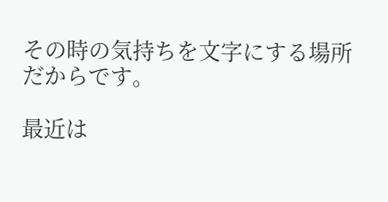その時の気持ちを文字にする場所だからです。

最近は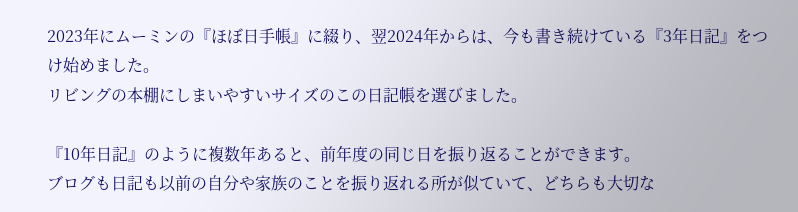2023年にムーミンの『ほぼ日手帳』に綴り、翌2024年からは、今も書き続けている『3年日記』をつけ始めました。
リビングの本棚にしまいやすいサイズのこの日記帳を選びました。

『10年日記』のように複数年あると、前年度の同じ日を振り返ることができます。
ブログも日記も以前の自分や家族のことを振り返れる所が似ていて、どちらも大切な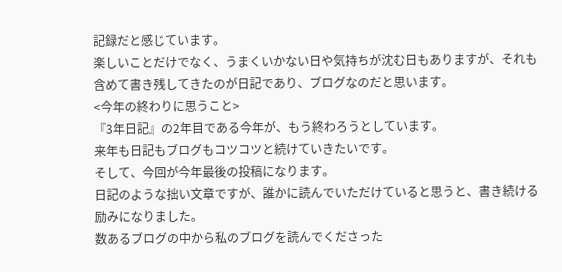記録だと感じています。
楽しいことだけでなく、うまくいかない日や気持ちが沈む日もありますが、それも含めて書き残してきたのが日記であり、ブログなのだと思います。
<今年の終わりに思うこと>
『3年日記』の2年目である今年が、もう終わろうとしています。
来年も日記もブログもコツコツと続けていきたいです。
そして、今回が今年最後の投稿になります。
日記のような拙い文章ですが、誰かに読んでいただけていると思うと、書き続ける励みになりました。
数あるブログの中から私のブログを読んでくださった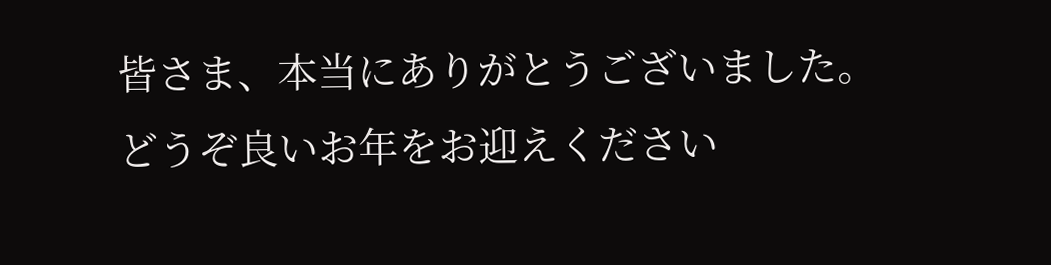皆さま、本当にありがとうございました。
どうぞ良いお年をお迎えください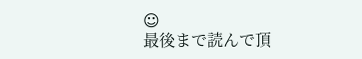☺
最後まで読んで頂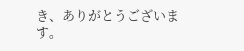き、ありがとうございます。